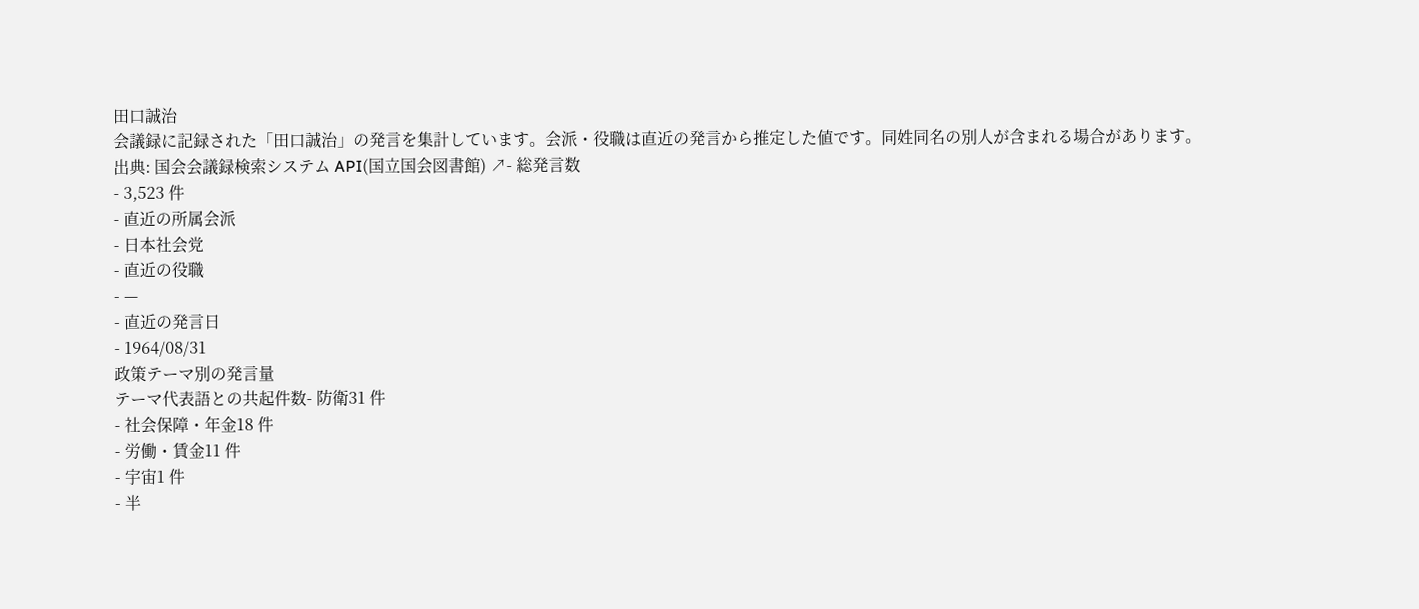田口誠治
会議録に記録された「田口誠治」の発言を集計しています。会派・役職は直近の発言から推定した値です。同姓同名の別人が含まれる場合があります。
出典: 国会会議録検索システム API(国立国会図書館) ↗- 総発言数
- 3,523 件
- 直近の所属会派
- 日本社会党
- 直近の役職
- —
- 直近の発言日
- 1964/08/31
政策テーマ別の発言量
テーマ代表語との共起件数- 防衛31 件
- 社会保障・年金18 件
- 労働・賃金11 件
- 宇宙1 件
- 半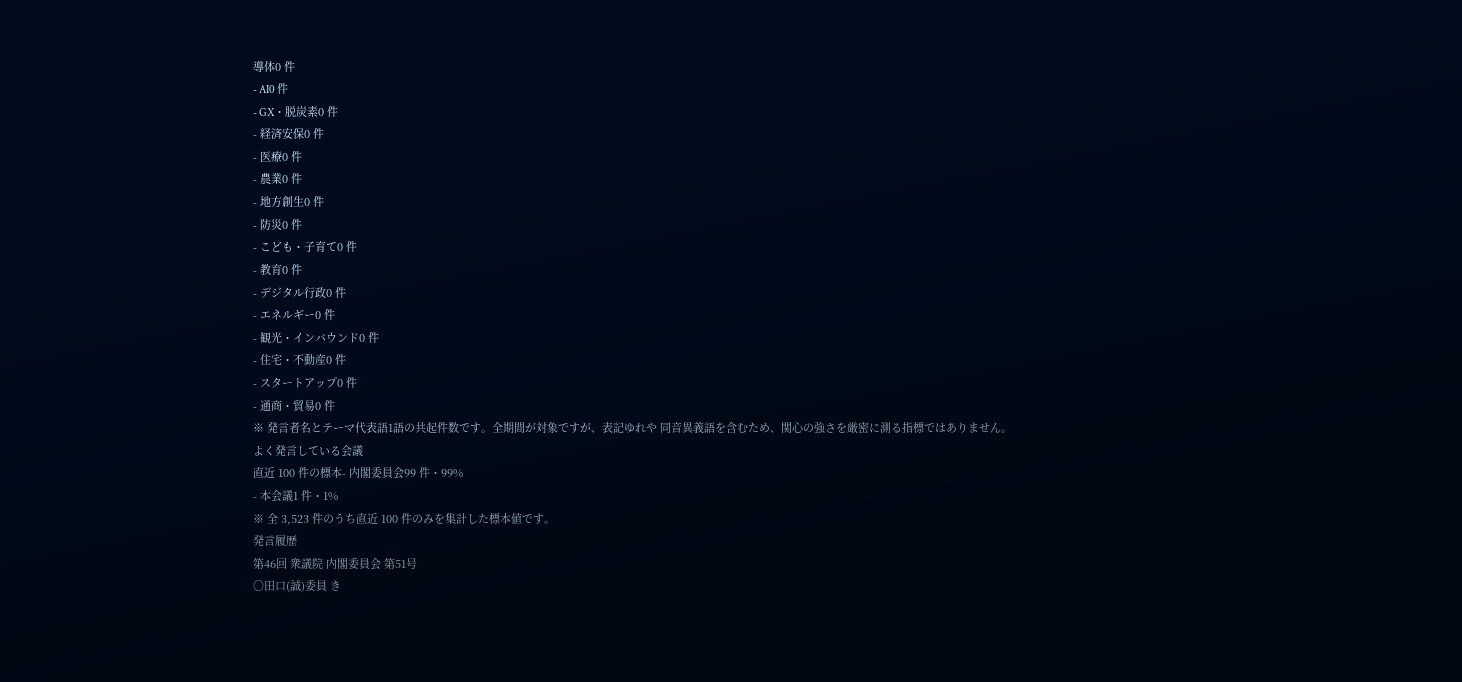導体0 件
- AI0 件
- GX・脱炭素0 件
- 経済安保0 件
- 医療0 件
- 農業0 件
- 地方創生0 件
- 防災0 件
- こども・子育て0 件
- 教育0 件
- デジタル行政0 件
- エネルギー0 件
- 観光・インバウンド0 件
- 住宅・不動産0 件
- スタートアップ0 件
- 通商・貿易0 件
※ 発言者名とテーマ代表語1語の共起件数です。全期間が対象ですが、表記ゆれや 同音異義語を含むため、関心の強さを厳密に測る指標ではありません。
よく発言している会議
直近 100 件の標本- 内閣委員会99 件・99%
- 本会議1 件・1%
※ 全 3,523 件のうち直近 100 件のみを集計した標本値です。
発言履歴
第46回 衆議院 内閣委員会 第51号
○田口(誠)委員 き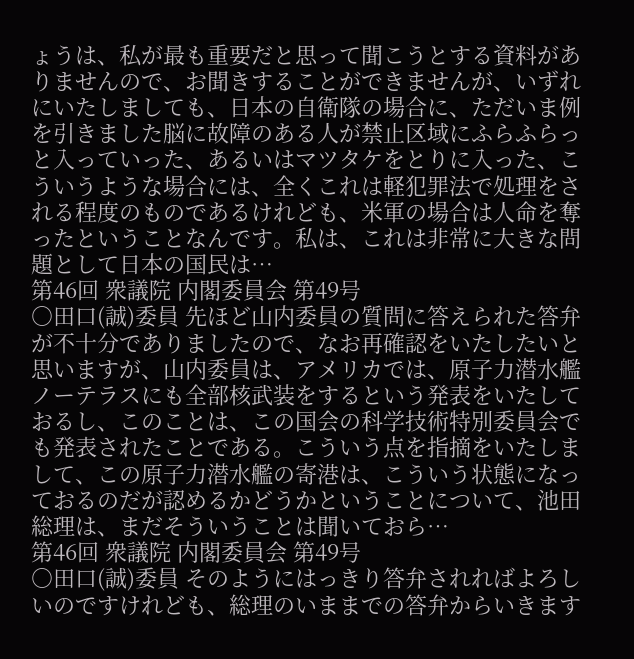ょうは、私が最も重要だと思って聞こうとする資料がありませんので、お聞きすることができませんが、いずれにいたしましても、日本の自衛隊の場合に、ただいま例を引きました脳に故障のある人が禁止区域にふらふらっと入っていった、あるいはマツタケをとりに入った、こういうような場合には、全くこれは軽犯罪法で処理をされる程度のものであるけれども、米軍の場合は人命を奪ったということなんです。私は、これは非常に大きな問題として日本の国民は…
第46回 衆議院 内閣委員会 第49号
○田口(誠)委員 先ほど山内委員の質問に答えられた答弁が不十分でありましたので、なお再確認をいたしたいと思いますが、山内委員は、アメリカでは、原子力潜水艦ノーテラスにも全部核武装をするという発表をいたしておるし、このことは、この国会の科学技術特別委員会でも発表されたことである。こういう点を指摘をいたしまして、この原子力潜水艦の寄港は、こういう状態になっておるのだが認めるかどうかということについて、池田総理は、まだそういうことは聞いておら…
第46回 衆議院 内閣委員会 第49号
○田口(誠)委員 そのようにはっきり答弁されればよろしいのですけれども、総理のいままでの答弁からいきます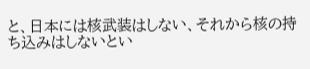と、日本には核武装はしない、それから核の持ち込みはしないとい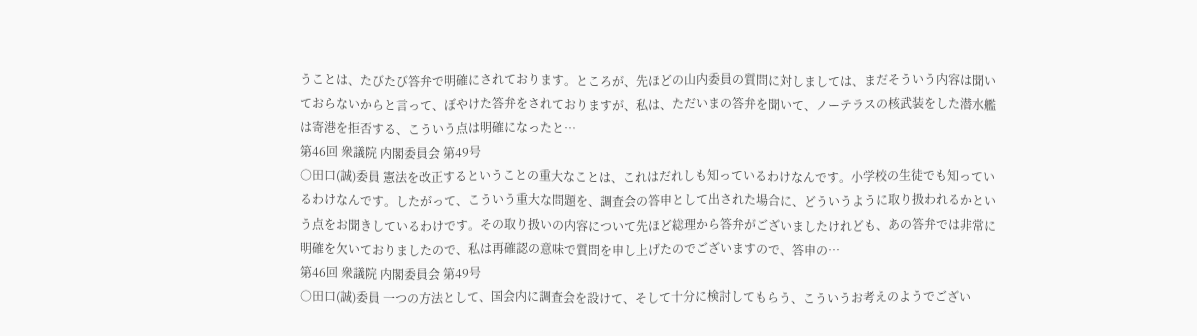うことは、たびたび答弁で明確にされております。ところが、先ほどの山内委員の質問に対しましては、まだそういう内容は聞いておらないからと言って、ぼやけた答弁をされておりますが、私は、ただいまの答弁を聞いて、ノーテラスの核武装をした潜水艦は寄港を拒否する、こういう点は明確になったと…
第46回 衆議院 内閣委員会 第49号
○田口(誠)委員 憲法を改正するということの重大なことは、これはだれしも知っているわけなんです。小学校の生徒でも知っているわけなんです。したがって、こういう重大な問題を、調査会の答申として出された場合に、どういうように取り扱われるかという点をお聞きしているわけです。その取り扱いの内容について先ほど総理から答弁がございましたけれども、あの答弁では非常に明確を欠いておりましたので、私は再確認の意味で質問を申し上げたのでございますので、答申の…
第46回 衆議院 内閣委員会 第49号
○田口(誠)委員 一つの方法として、国会内に調査会を設けて、そして十分に検討してもらう、こういうお考えのようでござい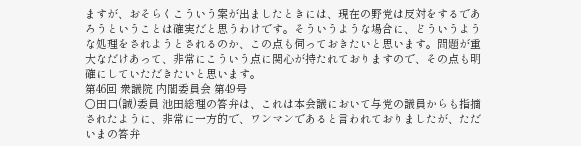ますが、おそらくこういう案が出ましたときには、現在の野党は反対をするであろうということは確実だと思うわけです。そういうような場合に、どういうような処理をされようとされるのか、この点も伺っておきたいと思います。問題が重大なだけあって、非常にこういう点に関心が持たれておりますので、その点も明確にしていただきたいと思います。
第46回 衆議院 内閣委員会 第49号
○田口(誠)委員 池田総理の答弁は、これは本会議において与党の議員からも指摘されたように、非常に一方的で、ワンマンであると言われておりましたが、ただいまの答弁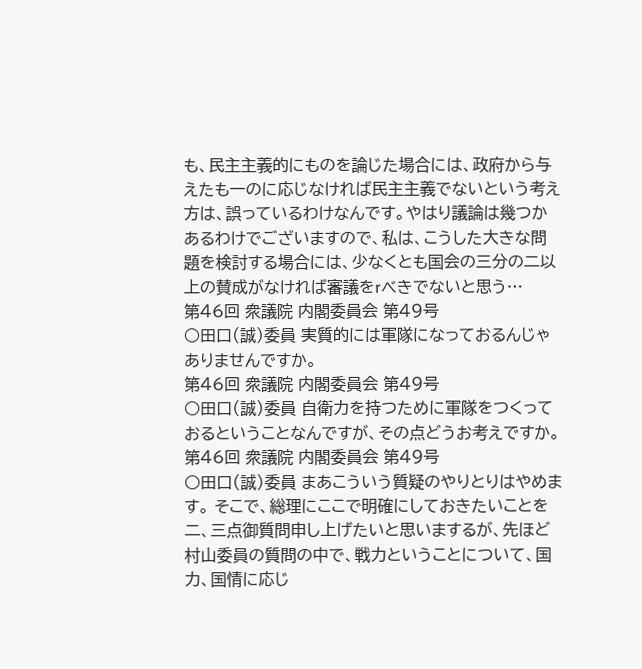も、民主主義的にものを論じた場合には、政府から与えたも一のに応じなければ民主主義でないという考え方は、誤っているわけなんです。やはり議論は幾つかあるわけでございますので、私は、こうした大きな問題を検討する場合には、少なくとも国会の三分の二以上の賛成がなければ審議をrべきでないと思う…
第46回 衆議院 内閣委員会 第49号
○田口(誠)委員 実質的には軍隊になっておるんじゃありませんですか。
第46回 衆議院 内閣委員会 第49号
○田口(誠)委員 自衛力を持つために軍隊をつくっておるということなんですが、その点どうお考えですか。
第46回 衆議院 内閣委員会 第49号
○田口(誠)委員 まあこういう質疑のやりとりはやめます。 そこで、総理にここで明確にしておきたいことを二、三点御質問申し上げたいと思いまするが、先ほど村山委員の質問の中で、戦力ということについて、国力、国情に応じ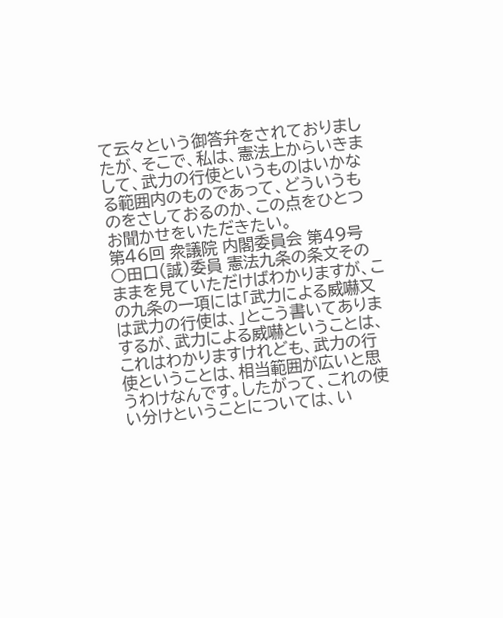て云々という御答弁をされておりましたが、そこで、私は、憲法上からいきまして、武力の行使というものはいかなる範囲内のものであって、どういうものをさしておるのか、この点をひとつお聞かせをいただきたい。
第46回 衆議院 内閣委員会 第49号
○田口(誠)委員 憲法九条の条文そのままを見ていただけばわかりますが、この九条の一項には「武力による威嚇又は武力の行使は、」とこう書いてありまするが、武力による威嚇ということは、これはわかりますけれども、武力の行使ということは、相当範囲が広いと思うわけなんです。したがって、これの使い分けということについては、い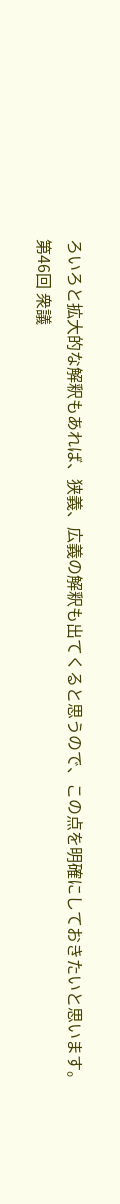ろいろと拡大的な解釈もあれば、狭義、広義の解釈も出てくると思うので、この点を明確にしておきたいと思います。
第46回 衆議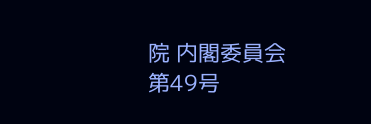院 内閣委員会 第49号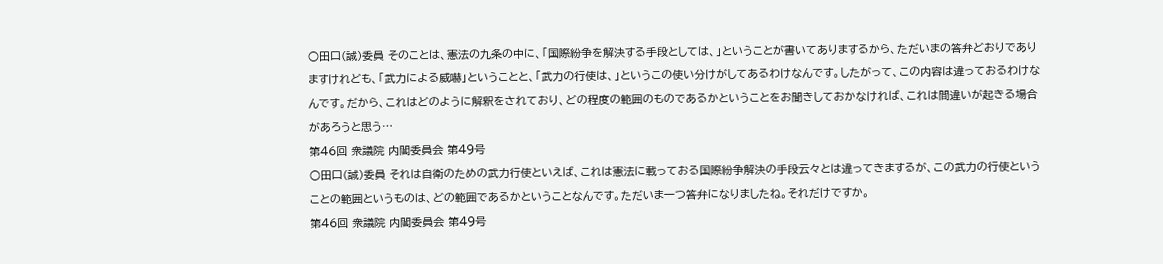○田口(誠)委員 そのことは、憲法の九条の中に、「国際紛争を解決する手段としては、」ということが書いてありまするから、ただいまの答弁どおりでありますけれども、「武力による威嚇」ということと、「武力の行使は、」というこの使い分けがしてあるわけなんです。したがって、この内容は違っておるわけなんです。だから、これはどのように解釈をされており、どの程度の範囲のものであるかということをお聞きしておかなければ、これは間違いが起きる場合があろうと思う…
第46回 衆議院 内閣委員会 第49号
○田口(誠)委員 それは自衛のための武力行使といえば、これは憲法に載っておる国際紛争解決の手段云々とは違ってきまするが、この武力の行使ということの範囲というものは、どの範囲であるかということなんです。ただいま一つ答弁になりましたね。それだけですか。
第46回 衆議院 内閣委員会 第49号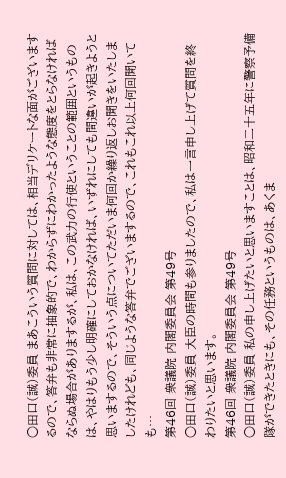○田口(誠)委員 まあこういう質問に対しては、相当デリケートな面がございまするので、答弁も非常に抽象的で、わからずにわかったような態度をとらなければならぬ場合がありまするが、私は、この武力の行使ということの範囲というものは、やはりもう少し明確にしておかなければ、いずれにしても間違いが起きようと思いまするので、そういう点についてただいま何回か繰り返しお聞きをいたしましたけれども、同じような答弁でございまするので、これもこれ以上何回聞いても…
第46回 衆議院 内閣委員会 第49号
○田口(誠)委員 大臣の時間も参りましたので、私は一言申し上げて質問を終わりたいと思います。
第46回 衆議院 内閣委員会 第49号
○田口(誠)委員 私の申し上げたいと思いますことは、昭和二十五年に警察予備隊ができたときにも、その任務というものは、あくま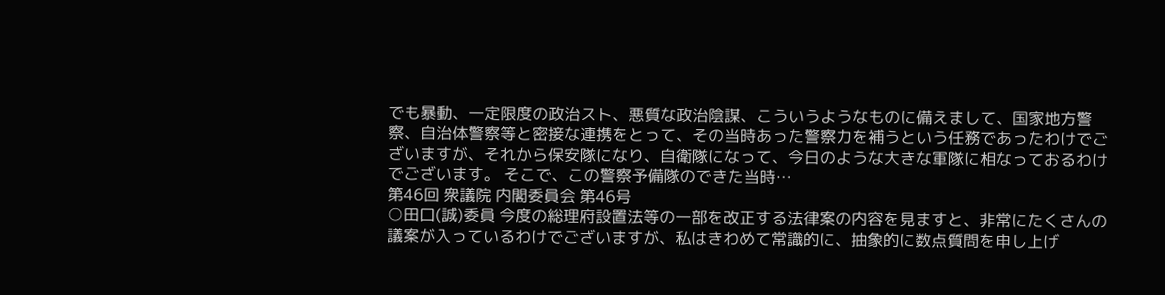でも暴動、一定限度の政治スト、悪質な政治陰謀、こういうようなものに備えまして、国家地方警察、自治体警察等と密接な連携をとって、その当時あった警察力を補うという任務であったわけでございますが、それから保安隊になり、自衛隊になって、今日のような大きな軍隊に相なっておるわけでございます。 そこで、この警察予備隊のできた当時…
第46回 衆議院 内閣委員会 第46号
○田口(誠)委員 今度の総理府設置法等の一部を改正する法律案の内容を見ますと、非常にたくさんの議案が入っているわけでございますが、私はきわめて常識的に、抽象的に数点質問を申し上げ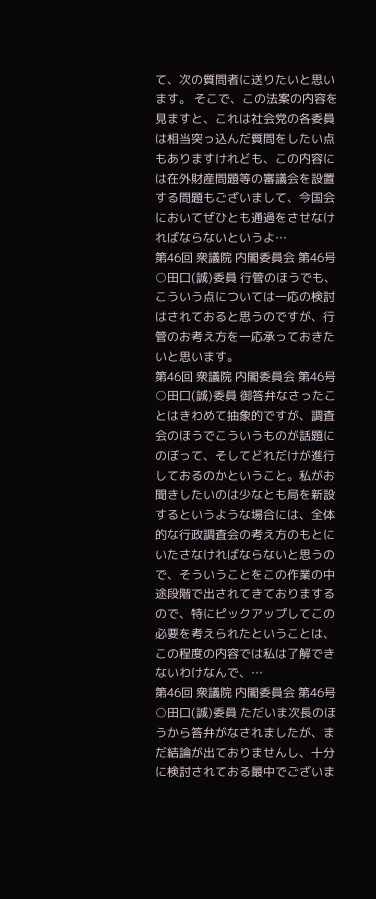て、次の質問者に送りたいと思います。 そこで、この法案の内容を見ますと、これは社会党の各委員は相当突っ込んだ質問をしたい点もありますけれども、この内容には在外財産問題等の審議会を設置する問題もございまして、今国会においてぜひとも通過をさせなければならないというよ…
第46回 衆議院 内閣委員会 第46号
○田口(誠)委員 行管のほうでも、こういう点については一応の検討はされておると思うのですが、行管のお考え方を一応承っておきたいと思います。
第46回 衆議院 内閣委員会 第46号
○田口(誠)委員 御答弁なさったことはきわめて抽象的ですが、調査会のほうでこういうものが話題にのぼって、そしてどれだけが進行しておるのかということ。私がお聞きしたいのは少なとも局を新設するというような場合には、全体的な行政調査会の考え方のもとにいたさなければならないと思うので、そういうことをこの作業の中途段階で出されてきておりまするので、特にピックアップしてこの必要を考えられたということは、この程度の内容では私は了解できないわけなんで、…
第46回 衆議院 内閣委員会 第46号
○田口(誠)委員 ただいま次長のほうから答弁がなされましたが、まだ結論が出ておりませんし、十分に検討されておる最中でございま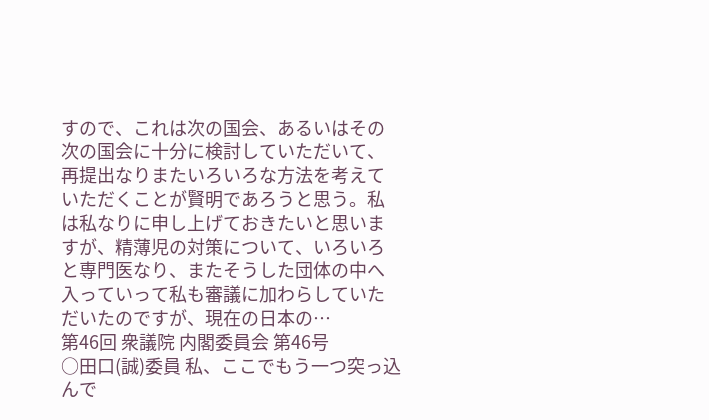すので、これは次の国会、あるいはその次の国会に十分に検討していただいて、再提出なりまたいろいろな方法を考えていただくことが賢明であろうと思う。私は私なりに申し上げておきたいと思いますが、精薄児の対策について、いろいろと専門医なり、またそうした団体の中へ入っていって私も審議に加わらしていただいたのですが、現在の日本の…
第46回 衆議院 内閣委員会 第46号
○田口(誠)委員 私、ここでもう一つ突っ込んで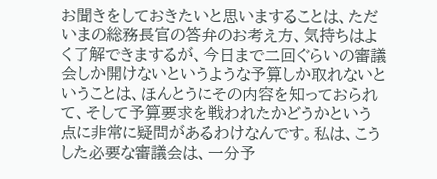お聞きをしておきたいと思いますることは、ただいまの総務長官の答弁のお考え方、気持ちはよく了解できまするが、今日まで二回ぐらいの審議会しか開けないというような予算しか取れないということは、ほんとうにその内容を知っておられて、そして予算要求を戦われたかどうかという点に非常に疑問があるわけなんです。私は、こうした必要な審議会は、一分予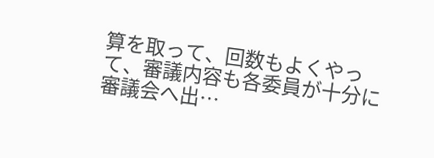算を取って、回数もよくやって、審議内容も各委員が十分に審議会へ出…